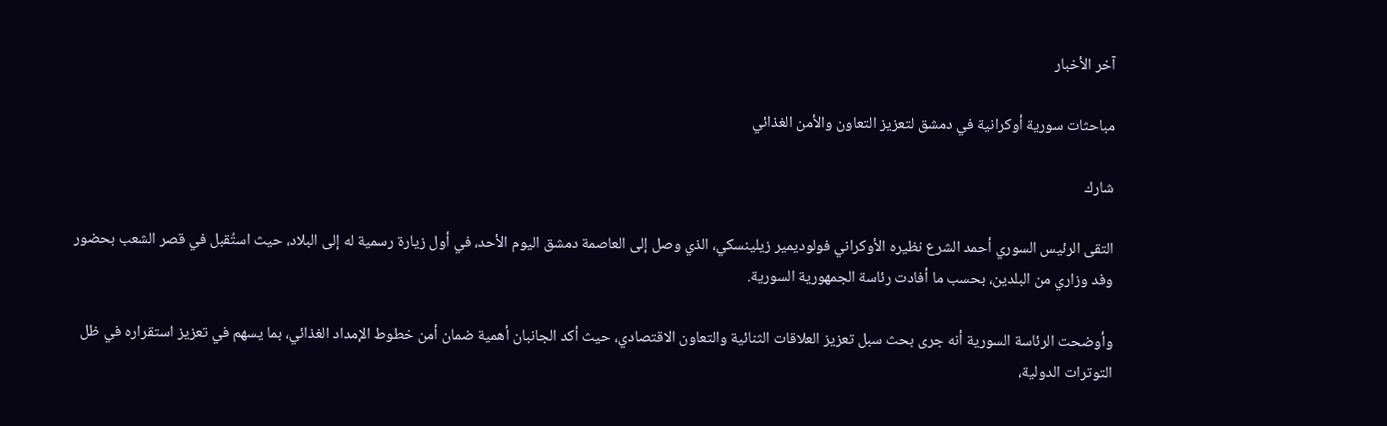آخر الأخبار

مباحثات سورية أوكرانية في دمشق لتعزيز التعاون والأمن الغذائي

شارك

التقى الرئيس السوري أحمد الشرع نظيره الأوكراني فولوديمير زيلينسكي، الذي وصل إلى العاصمة دمشق اليوم الأحد، في أول زيارة رسمية له إلى البلاد، حيث استُقبل في قصر الشعب بحضور وفد وزاري من البلدين، بحسب ما أفادت رئاسة الجمهورية السورية.

وأوضحت الرئاسة السورية أنه جرى بحث سبل تعزيز العلاقات الثنائية والتعاون الاقتصادي، حيث أكد الجانبان أهمية ضمان أمن خطوط الإمداد الغذائي، بما يسهم في تعزيز استقراره في ظل التوترات الدولية،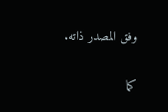وفق المصدر ذاته.

كما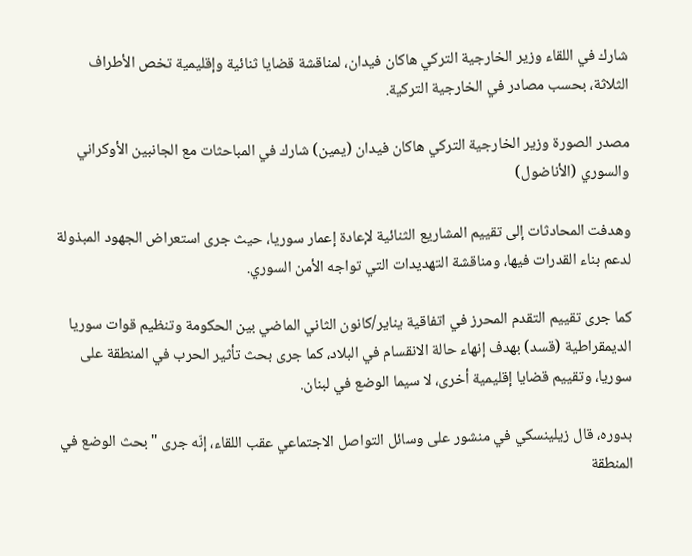شارك في اللقاء وزير الخارجية التركي هاكان فيدان، لمناقشة قضايا ثنائية وإقليمية تخص الأطراف الثلاثة، بحسب مصادر في الخارجية التركية.

مصدر الصورة وزير الخارجية التركي هاكان فيدان (يمين) شارك في المباحثات مع الجانبين الأوكراني والسوري (الأناضول)

وهدفت المحادثات إلى تقييم المشاريع الثنائية لإعادة إعمار سوريا، حيث جرى استعراض الجهود المبذولة لدعم بناء القدرات فيها، ومناقشة التهديدات التي تواجه الأمن السوري.

كما جرى تقييم التقدم المحرز في اتفاقية يناير/كانون الثاني الماضي بين الحكومة وتنظيم قوات سوريا الديمقراطية (قسد) بهدف إنهاء حالة الانقسام في البلاد، كما جرى بحث تأثير الحرب في المنطقة على سوريا، وتقييم قضايا إقليمية أخرى، لا سيما الوضع في لبنان.

بدوره، قال زيلينسكي في منشور على وسائل التواصل الاجتماعي عقب اللقاء، إنّه جرى "بحث الوضع في المنطقة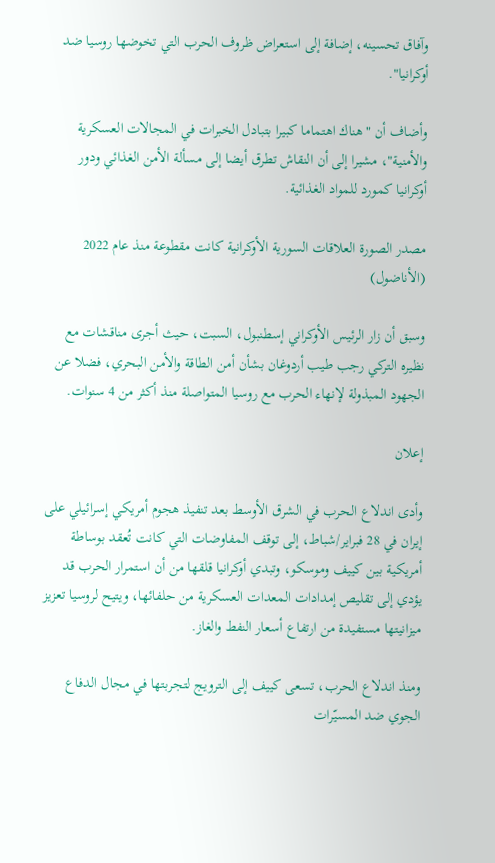وآفاق تحسينه، إضافة إلى استعراض ظروف الحرب التي تخوضها روسيا ضد أوكرانيا".

وأضاف أن "هناك اهتماما كبيرا بتبادل الخبرات في المجالات العسكرية والأمنية"، مشيرا إلى أن النقاش تطرق أيضا إلى مسألة الأمن الغذائي ودور أوكرانيا كمورد للمواد الغذائية.

مصدر الصورة العلاقات السورية الأوكرانية كانت مقطوعة منذ عام 2022 (الأناضول)

وسبق أن زار الرئيس الأوكراني إسطنبول، السبت، حيث أجرى مناقشات مع نظيره التركي رجب طيب أردوغان بشأن أمن الطاقة والأمن البحري، فضلا عن الجهود المبذولة لإنهاء الحرب مع روسيا المتواصلة منذ أكثر من 4 سنوات.

إعلان

وأدى اندلاع الحرب في الشرق الأوسط بعد تنفيذ هجوم أمريكي إسرائيلي على إيران في 28 فبراير/شباط، إلى توقف المفاوضات التي كانت تُعقد بوساطة أمريكية بين كييف وموسكو، وتبدي أوكرانيا قلقها من أن استمرار الحرب قد يؤدي إلى تقليص إمدادات المعدات العسكرية من حلفائها، ويتيح لروسيا تعزيز ميزانيتها مستفيدة من ارتفاع أسعار النفط والغاز.

ومنذ اندلاع الحرب، تسعى كييف إلى الترويج لتجربتها في مجال الدفاع الجوي ضد المسيّرات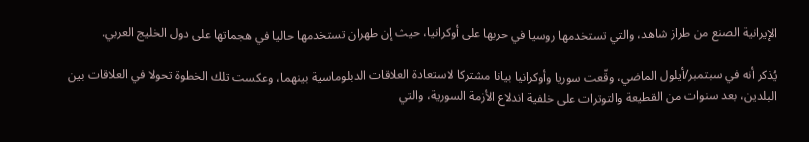الإيرانية الصنع من طراز شاهد، والتي تستخدمها روسيا في حربها على أوكرانيا، حيث إن طهران تستخدمها حاليا في هجماتها على دول الخليج العربي.

يُذكر أنه في سبتمبر/أيلول الماضي، وقّعت سوريا وأوكرانيا بيانا مشتركا لاستعادة العلاقات الدبلوماسية بينهما، وعكست تلك الخطوة تحولا في العلاقات بين البلدين، بعد سنوات من القطيعة والتوترات على خلفية اندلاع الأزمة السورية، والتي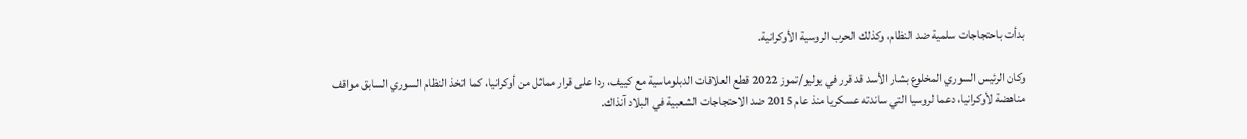بدأت باحتجاجات سلمية ضد النظام، وكذلك الحرب الروسية الأوكرانية.

وكان الرئيس السوري المخلوع بشار الأسد قد قرر في يوليو/تموز 2022 قطع العلاقات الدبلوماسية مع كييف، ردا على قرار مماثل من أوكرانيا، كما اتخذ النظام السوري السابق مواقف مناهضة لأوكرانيا، دعما لروسيا التي ساندته عسكريا منذ عام 2015 ضد الاحتجاجات الشعبية في البلاد آنذاك.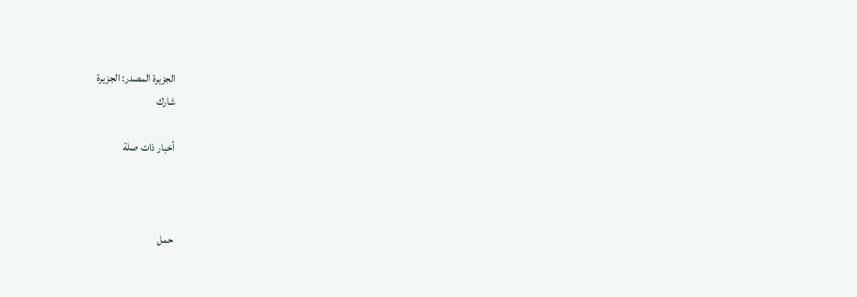الجزيرة المصدر: الجزيرة
شارك

أخبار ذات صلة



حمل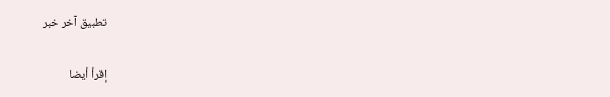تطبيق آخر خبر

إقرأ أيضا